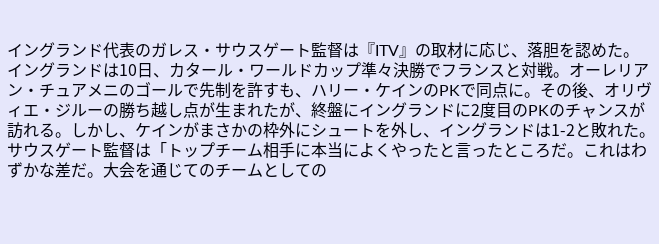イングランド代表のガレス・サウスゲート監督は『ITV』の取材に応じ、落胆を認めた。
イングランドは10日、カタール・ワールドカップ準々決勝でフランスと対戦。オーレリアン・チュアメニのゴールで先制を許すも、ハリー・ケインのPKで同点に。その後、オリヴィエ・ジルーの勝ち越し点が生まれたが、終盤にイングランドに2度目のPKのチャンスが訪れる。しかし、ケインがまさかの枠外にシュートを外し、イングランドは1-2と敗れた。
サウスゲート監督は「トップチーム相手に本当によくやったと言ったところだ。これはわずかな差だ。大会を通じてのチームとしての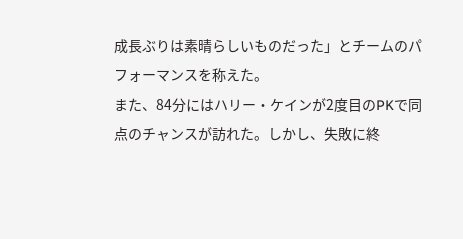成長ぶりは素晴らしいものだった」とチームのパフォーマンスを称えた。
また、84分にはハリー・ケインが2度目のPKで同点のチャンスが訪れた。しかし、失敗に終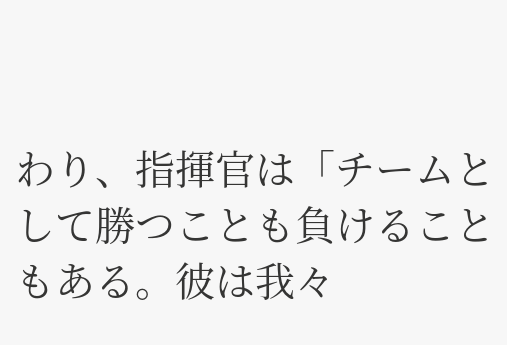わり、指揮官は「チームとして勝つことも負けることもある。彼は我々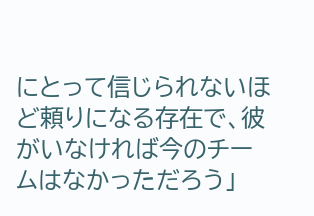にとって信じられないほど頼りになる存在で、彼がいなければ今のチームはなかっただろう」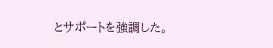とサポートを強調した。